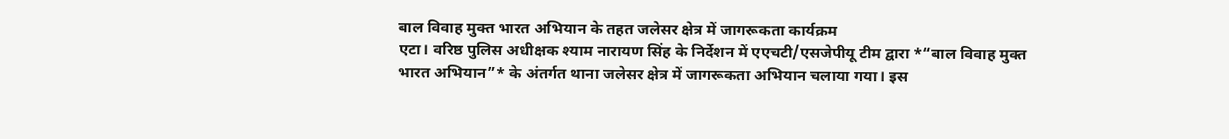बाल विवाह मुक्त भारत अभियान के तहत जलेसर क्षेत्र में जागरूकता कार्यक्रम
एटा। वरिष्ठ पुलिस अधीक्षक श्याम नारायण सिंह के निर्देशन में एएचटी/एसजेपीयू टीम द्वारा *“बाल विवाह मुक्त भारत अभियान”* के अंतर्गत थाना जलेसर क्षेत्र में जागरूकता अभियान चलाया गया। इस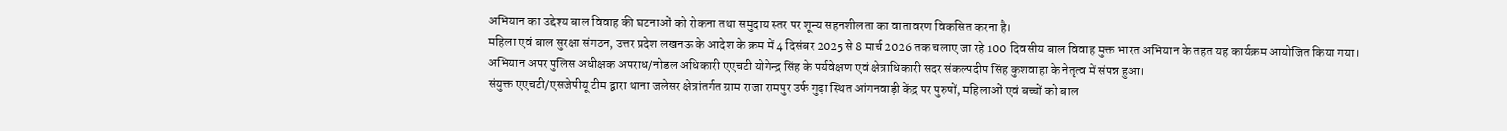अभियान का उद्देश्य बाल विवाह की घटनाओं को रोकना तथा समुदाय स्तर पर शून्य सहनशीलता का वातावरण विकसित करना है।
महिला एवं बाल सुरक्षा संगठन, उत्तर प्रदेश लखनऊ के आदेश के क्रम में 4 दिसंबर 2025 से 8 मार्च 2026 तक चलाए जा रहे 100 दिवसीय बाल विवाह मुक्त भारत अभियान के तहत यह कार्यक्रम आयोजित किया गया। अभियान अपर पुलिस अधीक्षक अपराध/नोडल अधिकारी एएचटी योगेन्द्र सिंह के पर्यवेक्षण एवं क्षेत्राधिकारी सदर संकल्पदीप सिंह कुशवाहा के नेतृत्व में संपन्न हुआ।
संयुक्त एएचटी/एसजेपीयू टीम द्वारा थाना जलेसर क्षेत्रांतर्गत ग्राम राजा रामपुर उर्फ गुढ़ा स्थित आंगनवाड़ी केंद्र पर पुरुषों, महिलाओं एवं बच्चों को बाल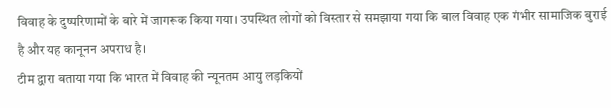विवाह के दुष्परिणामों के बारे में जागरूक किया गया। उपस्थित लोगों को विस्तार से समझाया गया कि बाल विवाह एक गंभीर सामाजिक बुराई है और यह कानूनन अपराध है।
टीम द्वारा बताया गया कि भारत में विवाह की न्यूनतम आयु लड़कियों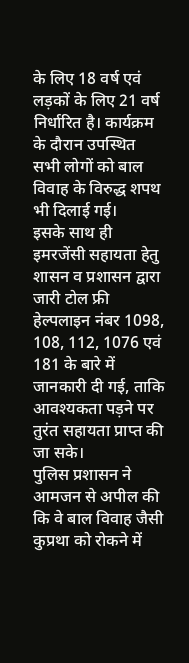के लिए 18 वर्ष एवं लड़कों के लिए 21 वर्ष निर्धारित है। कार्यक्रम के दौरान उपस्थित सभी लोगों को बाल विवाह के विरुद्ध शपथ भी दिलाई गई।
इसके साथ ही इमरजेंसी सहायता हेतु शासन व प्रशासन द्वारा जारी टोल फ्री हेल्पलाइन नंबर 1098, 108, 112, 1076 एवं 181 के बारे में जानकारी दी गई, ताकि आवश्यकता पड़ने पर तुरंत सहायता प्राप्त की जा सके।
पुलिस प्रशासन ने आमजन से अपील की कि वे बाल विवाह जैसी कुप्रथा को रोकने में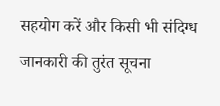सहयोग करें और किसी भी संदिग्ध जानकारी की तुरंत सूचना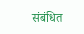संबंधित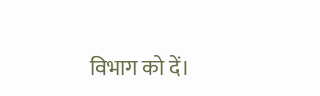विभाग को दें।